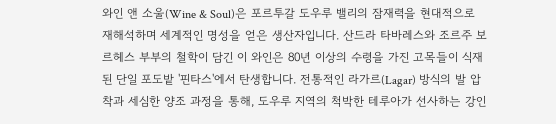와인 앤 소울(Wine & Soul)은 포르투갈 도우루 밸리의 잠재력을 현대적으로 재해석하며 세계적인 명성을 얻은 생산자입니다. 산드라 타바레스와 조르주 보르헤스 부부의 철학이 담긴 이 와인은 80년 이상의 수령을 가진 고목들이 식재된 단일 포도밭 '핀타스'에서 탄생합니다. 전통적인 라가르(Lagar) 방식의 발 압착과 세심한 양조 과정을 통해, 도우루 지역의 척박한 테루아가 선사하는 강인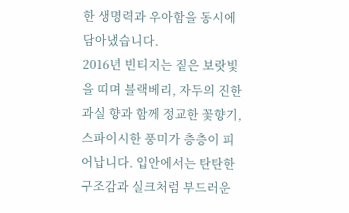한 생명력과 우아함을 동시에 담아냈습니다.
2016년 빈티지는 짙은 보랏빛을 띠며 블랙베리, 자두의 진한 과실 향과 함께 정교한 꽃향기, 스파이시한 풍미가 층층이 피어납니다. 입안에서는 탄탄한 구조감과 실크처럼 부드러운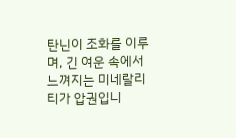탄닌이 조화를 이루며, 긴 여운 속에서 느껴지는 미네랄리티가 압권입니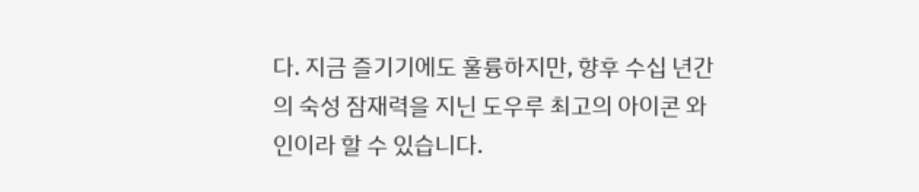다. 지금 즐기기에도 훌륭하지만, 향후 수십 년간의 숙성 잠재력을 지닌 도우루 최고의 아이콘 와인이라 할 수 있습니다.